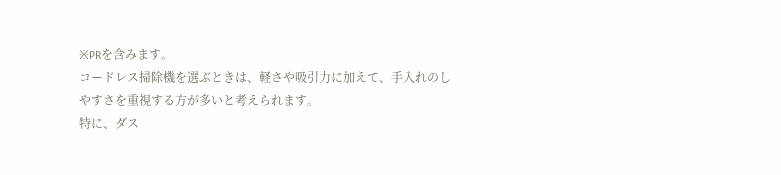※PRを含みます。
コードレス掃除機を選ぶときは、軽さや吸引力に加えて、手入れのしやすさを重視する方が多いと考えられます。
特に、ダス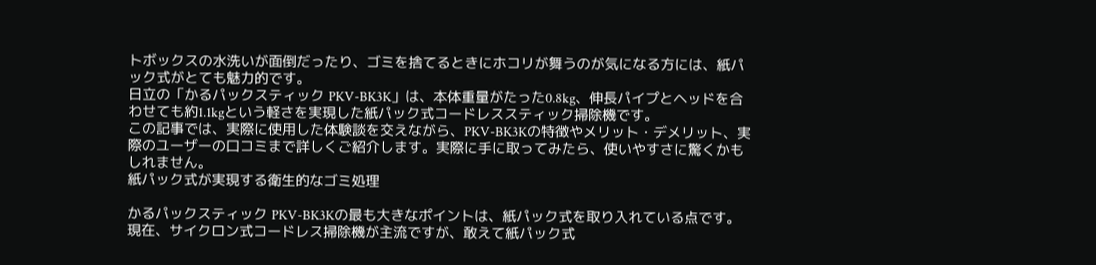トボックスの水洗いが面倒だったり、ゴミを捨てるときにホコリが舞うのが気になる方には、紙パック式がとても魅力的です。
日立の「かるパックスティック PKV-BK3K」は、本体重量がたった0.8kg、伸長パイプとヘッドを合わせても約1.1kgという軽さを実現した紙パック式コードレススティック掃除機です。
この記事では、実際に使用した体験談を交えながら、PKV-BK3Kの特徴やメリット・デメリット、実際のユーザーの口コミまで詳しくご紹介します。実際に手に取ってみたら、使いやすさに驚くかもしれません。
紙パック式が実現する衛生的なゴミ処理

かるパックスティック PKV-BK3Kの最も大きなポイントは、紙パック式を取り入れている点です。
現在、サイクロン式コードレス掃除機が主流ですが、敢えて紙パック式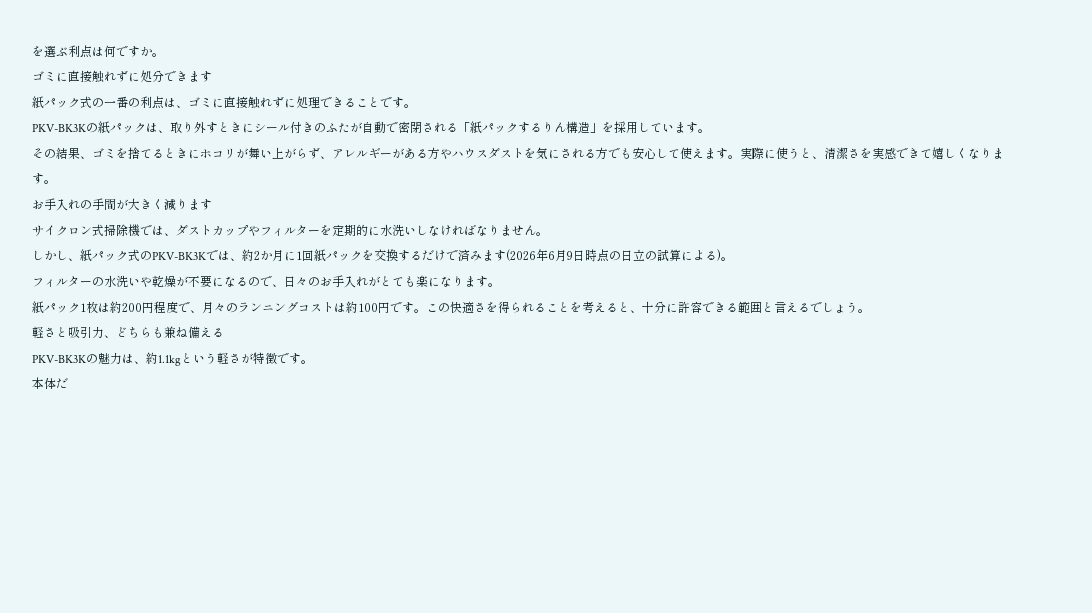を選ぶ利点は何ですか。
ゴミに直接触れずに処分できます
紙パック式の一番の利点は、ゴミに直接触れずに処理できることです。
PKV-BK3Kの紙パックは、取り外すときにシール付きのふたが自動で密閉される「紙パックするりん構造」を採用しています。
その結果、ゴミを捨てるときにホコリが舞い上がらず、アレルギーがある方やハウスダストを気にされる方でも安心して使えます。実際に使うと、清潔さを実感できて嬉しくなります。
お手入れの手間が大きく減ります
サイクロン式掃除機では、ダストカップやフィルターを定期的に水洗いしなければなりません。
しかし、紙パック式のPKV-BK3Kでは、約2か月に1回紙パックを交換するだけで済みます(2026年6月9日時点の日立の試算による)。
フィルターの水洗いや乾燥が不要になるので、日々のお手入れがとても楽になります。
紙パック1枚は約200円程度で、月々のランニングコストは約100円です。この快適さを得られることを考えると、十分に許容できる範囲と言えるでしょう。
軽さと吸引力、どちらも兼ね備える
PKV-BK3Kの魅力は、約1.1kgという軽さが特徴です。
本体だ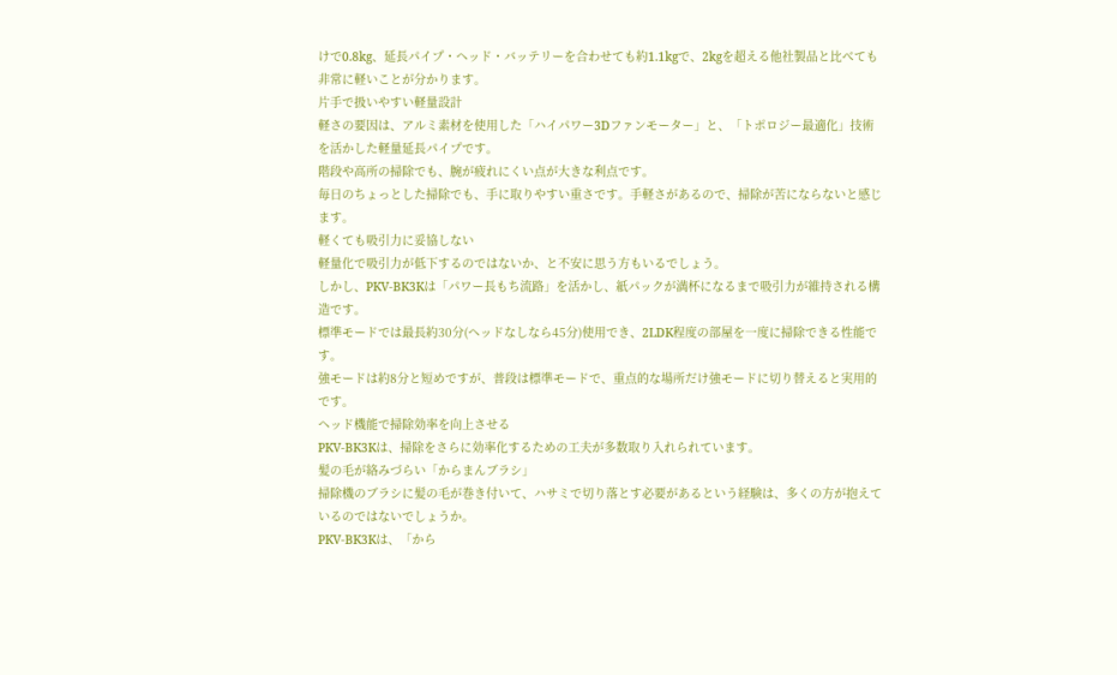けで0.8kg、延長パイプ・ヘッド・バッテリーを合わせても約1.1kgで、2kgを超える他社製品と比べても非常に軽いことが分かります。
片手で扱いやすい軽量設計
軽さの要因は、アルミ素材を使用した「ハイパワー3Dファンモーター」と、「トポロジー最適化」技術を活かした軽量延長パイプです。
階段や高所の掃除でも、腕が疲れにくい点が大きな利点です。
毎日のちょっとした掃除でも、手に取りやすい重さです。手軽さがあるので、掃除が苦にならないと感じます。
軽くても吸引力に妥協しない
軽量化で吸引力が低下するのではないか、と不安に思う方もいるでしょう。
しかし、PKV-BK3Kは「パワー長もち流路」を活かし、紙パックが満杯になるまで吸引力が維持される構造です。
標準モードでは最長約30分(ヘッドなしなら45分)使用でき、2LDK程度の部屋を一度に掃除できる性能です。
強モードは約8分と短めですが、普段は標準モードで、重点的な場所だけ強モードに切り替えると実用的です。
ヘッド機能で掃除効率を向上させる
PKV-BK3Kは、掃除をさらに効率化するための工夫が多数取り入れられています。
髪の毛が絡みづらい「からまんブラシ」
掃除機のブラシに髪の毛が巻き付いて、ハサミで切り落とす必要があるという経験は、多くの方が抱えているのではないでしょうか。
PKV-BK3Kは、「から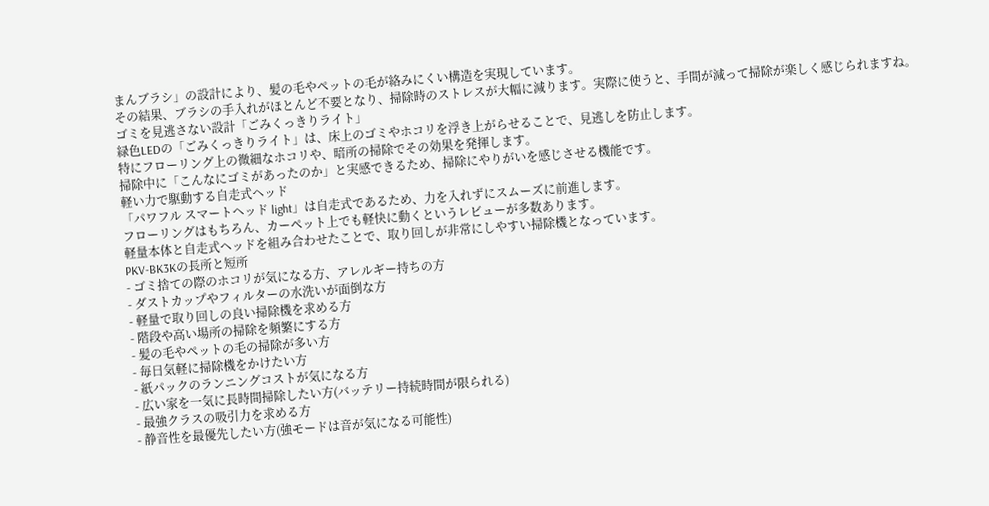まんブラシ」の設計により、髪の毛やペットの毛が絡みにくい構造を実現しています。
その結果、ブラシの手入れがほとんど不要となり、掃除時のストレスが大幅に減ります。実際に使うと、手間が減って掃除が楽しく感じられますね。
ゴミを見逃さない設計「ごみくっきりライト」
緑色LEDの「ごみくっきりライト」は、床上のゴミやホコリを浮き上がらせることで、見逃しを防止します。
特にフローリング上の微細なホコリや、暗所の掃除でその効果を発揮します。
掃除中に「こんなにゴミがあったのか」と実感できるため、掃除にやりがいを感じさせる機能です。
軽い力で駆動する自走式ヘッド
「パワフル スマートヘッド light」は自走式であるため、力を入れずにスムーズに前進します。
フローリングはもちろん、カーペット上でも軽快に動くというレビューが多数あります。
軽量本体と自走式ヘッドを組み合わせたことで、取り回しが非常にしやすい掃除機となっています。
PKV‑BK3Kの長所と短所
- ゴミ捨ての際のホコリが気になる方、アレルギー持ちの方
- ダストカップやフィルターの水洗いが面倒な方
- 軽量で取り回しの良い掃除機を求める方
- 階段や高い場所の掃除を頻繁にする方
- 髪の毛やペットの毛の掃除が多い方
- 毎日気軽に掃除機をかけたい方
- 紙パックのランニングコストが気になる方
- 広い家を一気に長時間掃除したい方(バッテリー持続時間が限られる)
- 最強クラスの吸引力を求める方
- 静音性を最優先したい方(強モードは音が気になる可能性)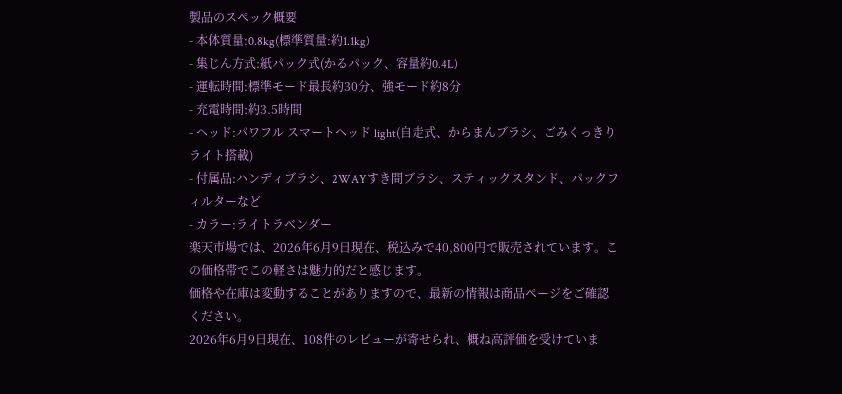製品のスペック概要
- 本体質量:0.8kg(標準質量:約1.1kg)
- 集じん方式:紙パック式(かるパック、容量約0.4L)
- 運転時間:標準モード最長約30分、強モード約8分
- 充電時間:約3.5時間
- ヘッド:パワフル スマートヘッド light(自走式、からまんブラシ、ごみくっきりライト搭載)
- 付属品:ハンディブラシ、2WAYすき間ブラシ、スティックスタンド、パックフィルターなど
- カラー:ライトラベンダー
楽天市場では、2026年6月9日現在、税込みで40,800円で販売されています。この価格帯でこの軽さは魅力的だと感じます。
価格や在庫は変動することがありますので、最新の情報は商品ページをご確認ください。
2026年6月9日現在、108件のレビューが寄せられ、概ね高評価を受けていま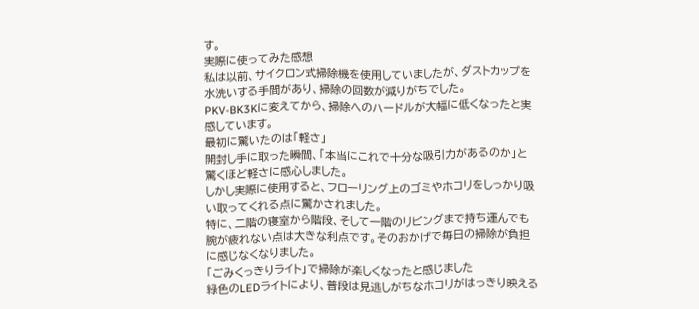す。
実際に使ってみた感想
私は以前、サイクロン式掃除機を使用していましたが、ダストカップを水洗いする手間があり、掃除の回数が減りがちでした。
PKV-BK3Kに変えてから、掃除へのハードルが大幅に低くなったと実感しています。
最初に驚いたのは「軽さ」
開封し手に取った瞬間、「本当にこれで十分な吸引力があるのか」と驚くほど軽さに感心しました。
しかし実際に使用すると、フローリング上のゴミやホコリをしっかり吸い取ってくれる点に驚かされました。
特に、二階の寝室から階段、そして一階のリビングまで持ち運んでも腕が疲れない点は大きな利点です。そのおかげで毎日の掃除が負担に感じなくなりました。
「ごみくっきりライト」で掃除が楽しくなったと感じました
緑色のLEDライトにより、普段は見逃しがちなホコリがはっきり映える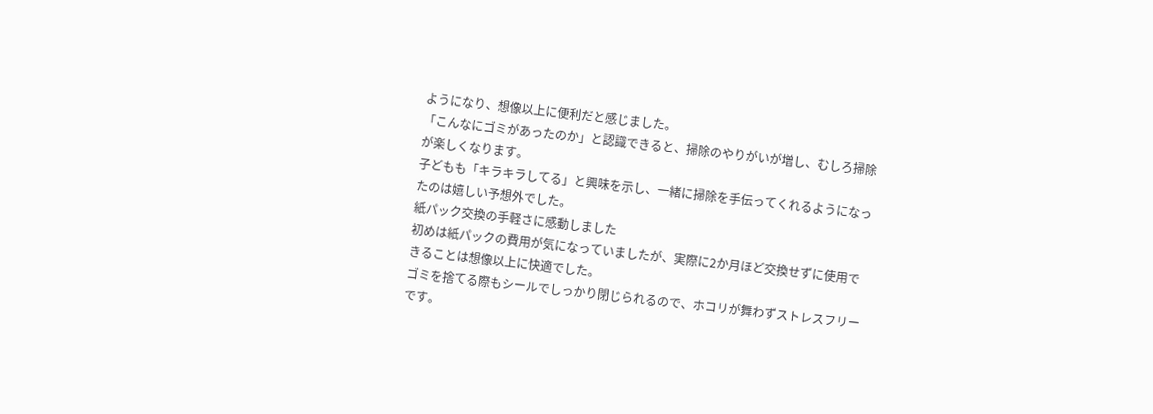ようになり、想像以上に便利だと感じました。
「こんなにゴミがあったのか」と認識できると、掃除のやりがいが増し、むしろ掃除が楽しくなります。
子どもも「キラキラしてる」と興味を示し、一緒に掃除を手伝ってくれるようになったのは嬉しい予想外でした。
紙パック交換の手軽さに感動しました
初めは紙パックの費用が気になっていましたが、実際に2か月ほど交換せずに使用できることは想像以上に快適でした。
ゴミを捨てる際もシールでしっかり閉じられるので、ホコリが舞わずストレスフリーです。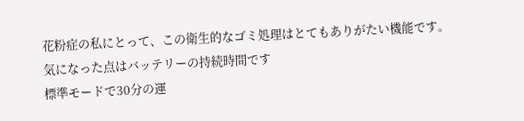花粉症の私にとって、この衛生的なゴミ処理はとてもありがたい機能です。
気になった点はバッテリーの持続時間です
標準モードで30分の運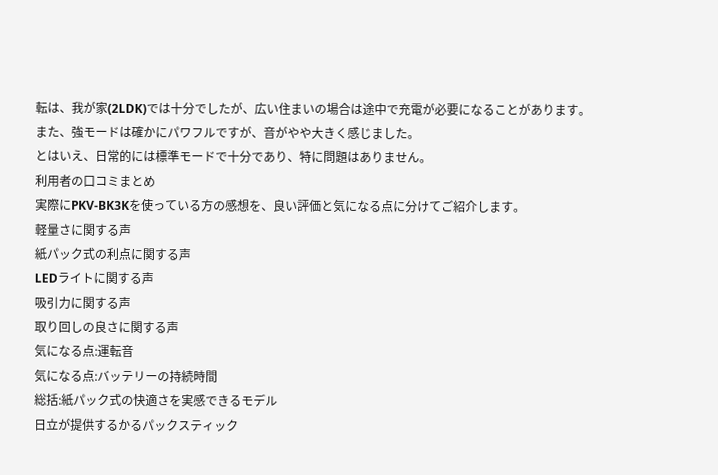転は、我が家(2LDK)では十分でしたが、広い住まいの場合は途中で充電が必要になることがあります。
また、強モードは確かにパワフルですが、音がやや大きく感じました。
とはいえ、日常的には標準モードで十分であり、特に問題はありません。
利用者の口コミまとめ
実際にPKV-BK3Kを使っている方の感想を、良い評価と気になる点に分けてご紹介します。
軽量さに関する声
紙パック式の利点に関する声
LEDライトに関する声
吸引力に関する声
取り回しの良さに関する声
気になる点:運転音
気になる点:バッテリーの持続時間
総括:紙パック式の快適さを実感できるモデル
日立が提供するかるパックスティック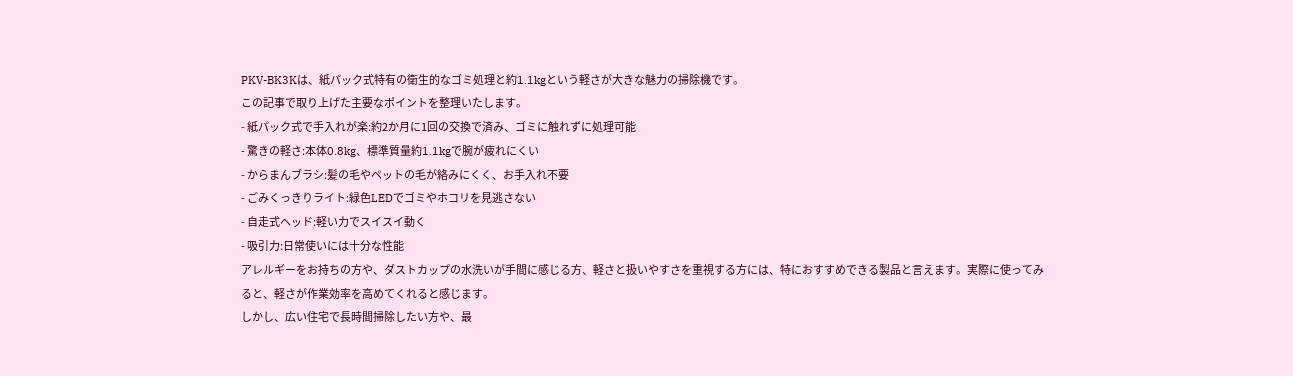PKV-BK3Kは、紙パック式特有の衛生的なゴミ処理と約1.1kgという軽さが大きな魅力の掃除機です。
この記事で取り上げた主要なポイントを整理いたします。
- 紙パック式で手入れが楽:約2か月に1回の交換で済み、ゴミに触れずに処理可能
- 驚きの軽さ:本体0.8kg、標準質量約1.1kgで腕が疲れにくい
- からまんブラシ:髪の毛やペットの毛が絡みにくく、お手入れ不要
- ごみくっきりライト:緑色LEDでゴミやホコリを見逃さない
- 自走式ヘッド:軽い力でスイスイ動く
- 吸引力:日常使いには十分な性能
アレルギーをお持ちの方や、ダストカップの水洗いが手間に感じる方、軽さと扱いやすさを重視する方には、特におすすめできる製品と言えます。実際に使ってみると、軽さが作業効率を高めてくれると感じます。
しかし、広い住宅で長時間掃除したい方や、最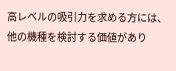高レベルの吸引力を求める方には、他の機種を検討する価値があり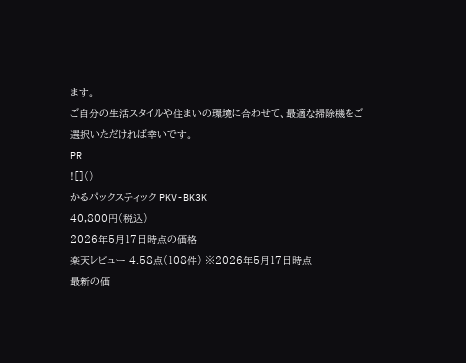ます。
ご自分の生活スタイルや住まいの環境に合わせて、最適な掃除機をご選択いただければ幸いです。
PR
![]()
かるパックスティック PKV-BK3K
40,800円(税込)
2026年5月17日時点の価格
楽天レビュー 4.58点(108件) ※2026年5月17日時点
最新の価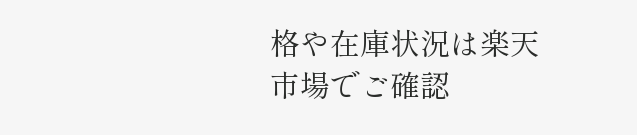格や在庫状況は楽天市場でご確認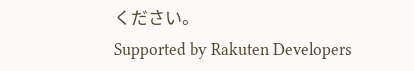ください。
Supported by Rakuten Developers